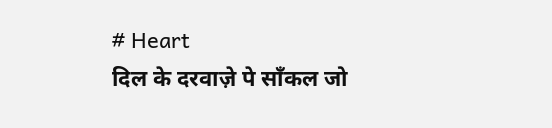# Heart
दिल के दरवाज़े पे साँकल जो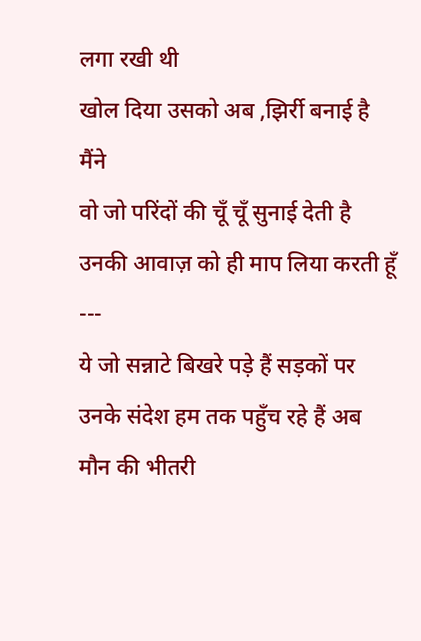लगा रखी थी
खोल दिया उसको अब ,झिर्री बनाई है मैंने
वो जो परिंदों की चूँ चूँ सुनाई देती है
उनकी आवाज़ को ही माप लिया करती हूँ ---
ये जो सन्नाटे बिखरे पड़े हैं सड़कों पर
उनके संदेश हम तक पहुँच रहे हैं अब
मौन की भीतरी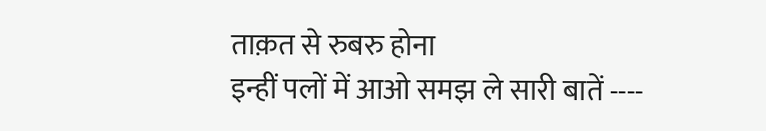ताक़त से रुबरु होना
इन्हीं पलों में आओ समझ ले सारी बातें ----